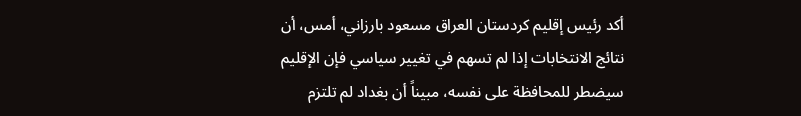أكد رئيس إقليم كردستان العراق مسعود بارزاني، أمس، أن نتائج الانتخابات إذا لم تسهم في تغيير سياسي فإن الإقليم سيضطر للمحافظة على نفسه، مبيناً أن بغداد لم تلتزم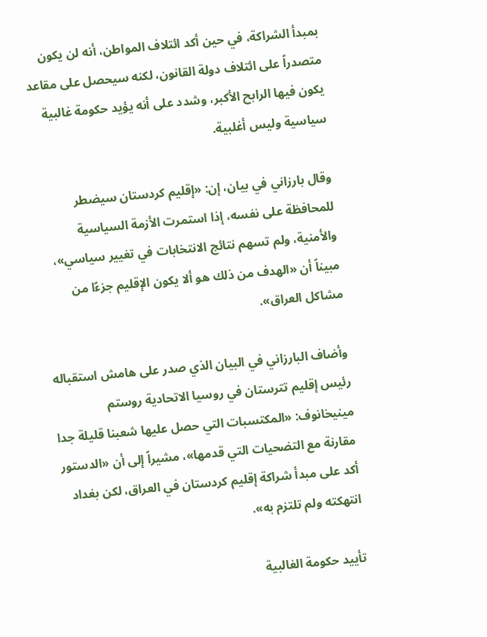بمبدأ الشراكة، في حين أكد ائتلاف المواطن، أنه لن يكون متصدراً على ائتلاف دولة القانون، لكنه سيحصل على مقاعد يكون فيها الرابح الأكبر، وشدد على أنه يؤيد حكومة غالبية سياسية وليس أغلبية.

وقال بارزاني في بيان، إن: «إقليم كردستان سيضطر للمحافظة على نفسه، إذا استمرت الأزمة السياسية والأمنية، ولم تسهم نتائج الانتخابات في تغيير سياسي»، مبيناً أن «الهدف من ذلك هو ألا يكون الإقليم جزءًا من مشاكل العراق».

وأضاف البارزاني في البيان الذي صدر على هامش استقباله رئيس إقليم تترستان في روسيا الاتحادية روستم مينيخانوف: «المكتسبات التي حصل عليها شعبنا قليلة جدا مقارنة مع التضحيات التي قدمها»، مشيراً إلى أن «الدستور أكد على مبدأ شراكة إقليم كردستان في العراق، لكن بغداد انتهكته ولم تلتزم به».

تأييد حكومة الغالبية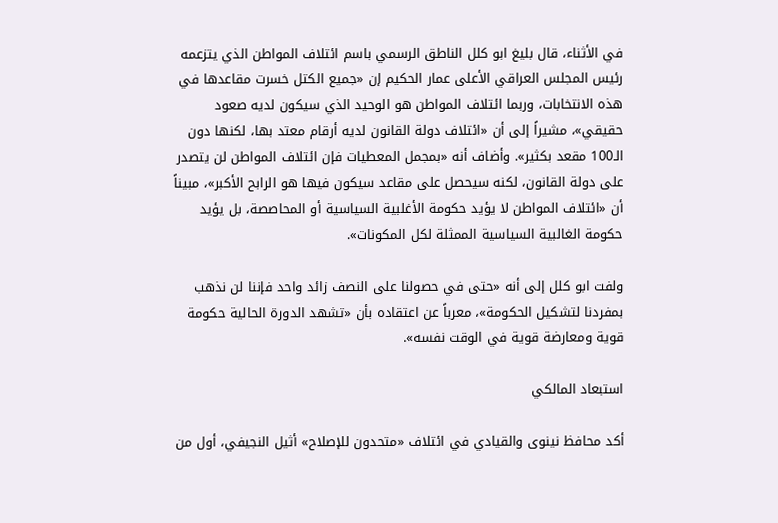في الأثناء، قال بليغ ابو كلل الناطق الرسمي باسم ائتلاف المواطن الذي يتزعمه رئيس المجلس العراقي الأعلى عمار الحكيم إن «جميع الكتل خسرت مقاعدها في هذه الانتخابات، وربما ائتلاف المواطن هو الوحيد الذي سيكون لديه صعود حقيقي»، مشيراً إلى أن «ائتلاف دولة القانون لديه أرقام معتد بها، لكنها دون الـ100 مقعد بكثير». وأضاف أنه «بمجمل المعطيات فإن ائتلاف المواطن لن يتصدر على دولة القانون، لكنه سيحصل على مقاعد سيكون فيها هو الرابح الأكبر»، مبيناً أن «ائتلاف المواطن لا يؤيد حكومة الأغلبية السياسية أو المحاصصة، بل يؤيد حكومة الغالبية السياسية الممثلة لكل المكونات».

ولفت ابو كلل إلى أنه «حتى في حصولنا على النصف زائد واحد فإننا لن نذهب بمفردنا لتشكيل الحكومة»، معرباً عن اعتقاده بأن «تشهد الدورة الحالية حكومة قوية ومعارضة قوية في الوقت نفسه».

استبعاد المالكي

أكد محافظ نينوى والقيادي في ائتلاف «متحدون للإصلاح» أثيل النجيفي، أول من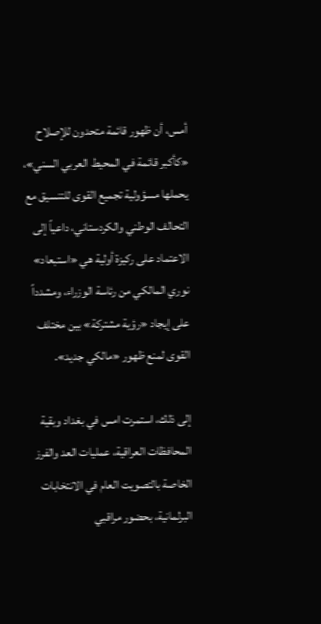أمس، أن ظهور قائمة متحدون للإصلاح «كأكبر قائمة في المحيط العربي السني»، يحملها مسؤولية تجميع القوى للتنسيق مع التحالف الوطني والكردستاني، داعياً إلى الاعتماد على ركيزة أولية هي «استبعاد» نوري المالكي من رئاسة الوزراء، ومشدداً على إيجاد «رؤية مشتركة» بين مختلف القوى لمنع ظهور «مالكي جديد».

إلى ذلك، استمرت امس في بغداد وبقية المحافظات العراقية، عمليات العد والفرز الخاصة بالتصويت العام في الانتخابات البرلمانية، بحضور مراقبي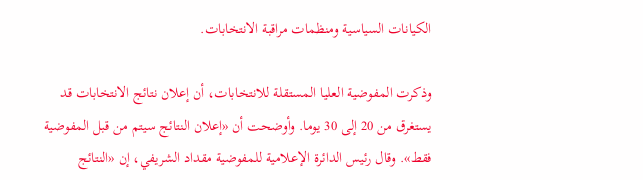الكيانات السياسية ومنظمات مراقبة الانتخابات.

وذكرت المفوضية العليا المستقلة للانتخابات، أن إعلان نتائج الانتخابات قد يستغرق من 20 إلى 30 يوما. وأوضحت أن «إعلان النتائج سيتم من قبل المفوضية فقط». وقال رئيس الدائرة الإعلامية للمفوضية مقداد الشريفي، إن «النتائج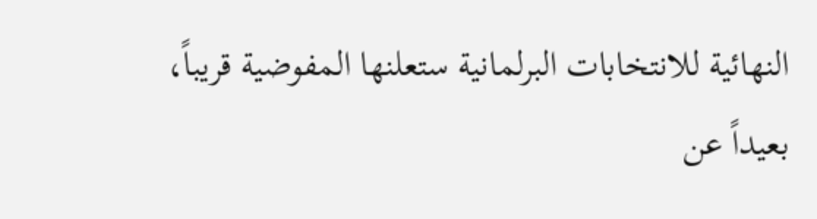النهائية للانتخابات البرلمانية ستعلنها المفوضية قريباً، بعيداً عن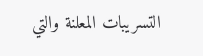التسريبات المعلنة والتي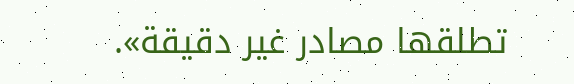تطلقها مصادر غير دقيقة».